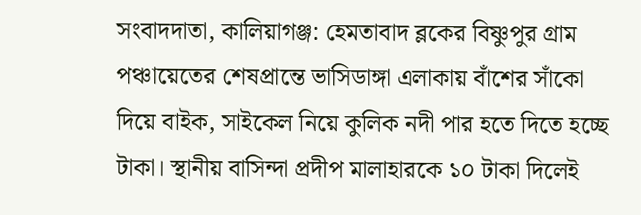সংবাদদাতা, কালিয়াগঞ্জ: হেমতাবাদ ব্লকের বিষ্ণুপুর গ্রাম পঞ্চায়েতের শেষপ্রান্তে ভাসিডাঙ্গা এলাকায় বাঁশের সাঁকো দিয়ে বাইক, সাইকেল নিয়ে কুলিক নদী পার হতে দিতে হচ্ছে টাকা। স্থানীয় বাসিন্দা প্রদীপ মালাহারকে ১০ টাকা দিলেই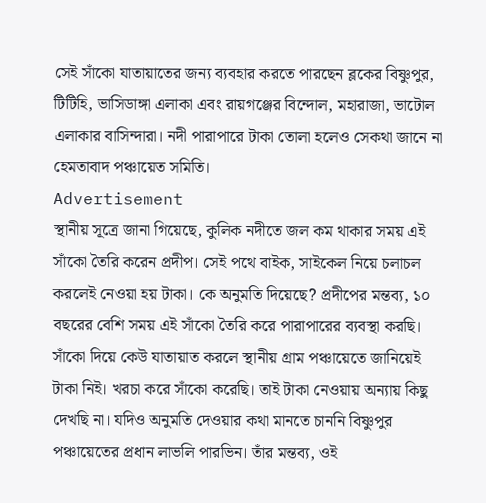সেই সাঁকো যাতায়াতের জন্য ব্যবহার করতে পারছেন ব্লকের বিষ্ণুপুর, টিটিহি, ভাসিডাঙ্গা এলাকা এবং রায়গঞ্জের বিন্দোল, মহারাজা, ভাটোল এলাকার বাসিন্দারা। নদী পারাপারে টাকা তোলা হলেও সেকথা জানে না হেমতাবাদ পঞ্চায়েত সমিতি।
Advertisement
স্থানীয় সূত্রে জানা গিয়েছে, কুলিক নদীতে জল কম থাকার সময় এই সাঁকো তৈরি করেন প্রদীপ। সেই পথে বাইক, সাইকেল নিয়ে চলাচল করলেই নেওয়া হয় টাকা। কে অনুমতি দিয়েছে? প্রদীপের মন্তব্য, ১০ বছরের বেশি সময় এই সাঁকো তৈরি করে পারাপারের ব্যবস্থা করছি। সাঁকো দিয়ে কেউ যাতায়াত করলে স্থানীয় গ্রাম পঞ্চায়েতে জানিয়েই টাকা নিই। খরচা করে সাঁকো করেছি। তাই টাকা নেওয়ায় অন্যায় কিছু দেখছি না। যদিও অনুমতি দেওয়ার কথা মানতে চাননি বিষ্ণুপুর পঞ্চায়েতের প্রধান লাভলি পারভিন। তাঁর মন্তব্য, ওই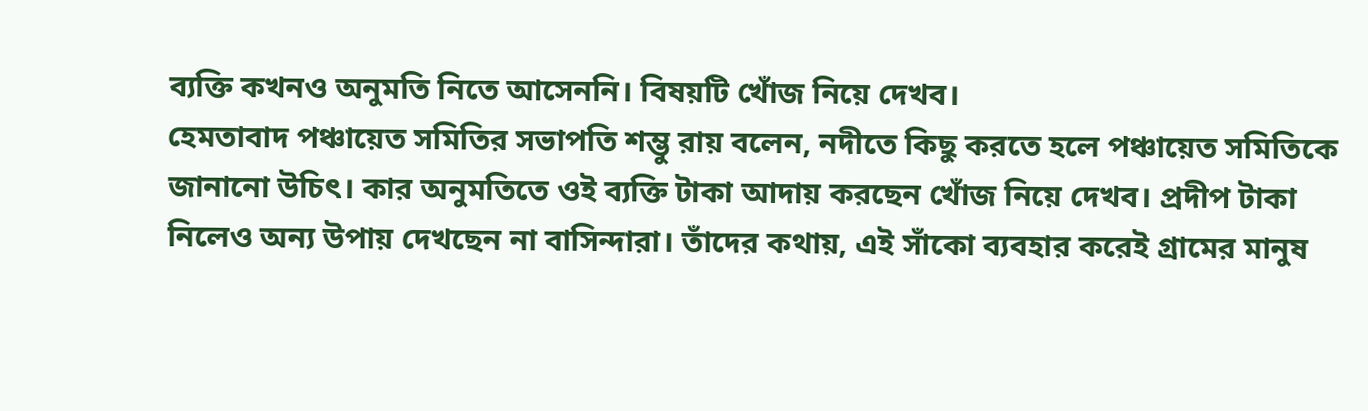ব্যক্তি কখনও অনুমতি নিতে আসেননি। বিষয়টি খোঁজ নিয়ে দেখব।
হেমতাবাদ পঞ্চায়েত সমিতির সভাপতি শম্ভু রায় বলেন, নদীতে কিছু করতে হলে পঞ্চায়েত সমিতিকে জানানো উচিৎ। কার অনুমতিতে ওই ব্যক্তি টাকা আদায় করছেন খোঁজ নিয়ে দেখব। প্রদীপ টাকা নিলেও অন্য উপায় দেখছেন না বাসিন্দারা। তাঁদের কথায়, এই সাঁকো ব্যবহার করেই গ্রামের মানুষ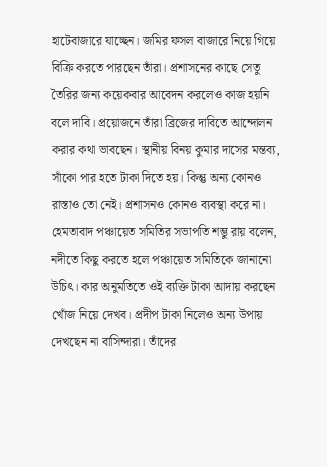হাটেবাজারে যাচ্ছেন। জমির ফসল বাজারে নিয়ে গিয়ে বিক্রি করতে পারছেন তাঁরা। প্রশাসনের কাছে সেতু তৈরির জন্য কয়েকবার আবেদন করলেও কাজ হয়নি বলে দাবি। প্রয়োজনে তাঁরা ব্রিজের দাবিতে আন্দোলন করার কথা ভাবছেন। স্থানীয় বিনয় কুমার দাসের মন্তব্য, সাঁকো পার হতে টাকা দিতে হয়। কিন্তু অন্য কোনও রাস্তাও তো নেই। প্রশাসনও কোনও ব্যবস্থা করে না।
হেমতাবাদ পঞ্চায়েত সমিতির সভাপতি শম্ভু রায় বলেন, নদীতে কিছু করতে হলে পঞ্চায়েত সমিতিকে জানানো উচিৎ। কার অনুমতিতে ওই ব্যক্তি টাকা আদায় করছেন খোঁজ নিয়ে দেখব। প্রদীপ টাকা নিলেও অন্য উপায় দেখছেন না বাসিন্দারা। তাঁদের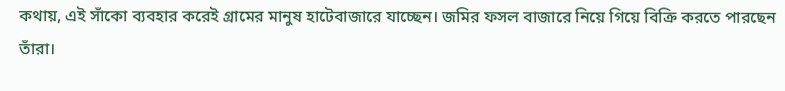কথায়, এই সাঁকো ব্যবহার করেই গ্রামের মানুষ হাটেবাজারে যাচ্ছেন। জমির ফসল বাজারে নিয়ে গিয়ে বিক্রি করতে পারছেন তাঁরা।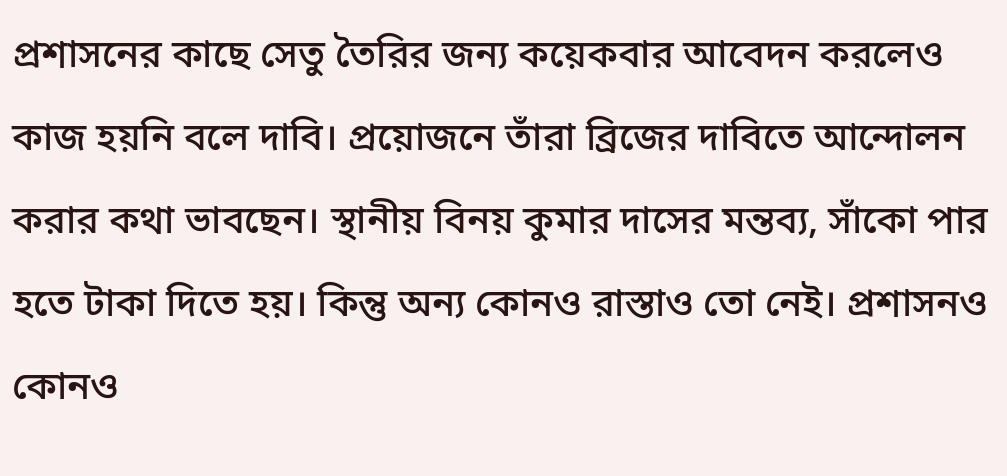প্রশাসনের কাছে সেতু তৈরির জন্য কয়েকবার আবেদন করলেও কাজ হয়নি বলে দাবি। প্রয়োজনে তাঁরা ব্রিজের দাবিতে আন্দোলন করার কথা ভাবছেন। স্থানীয় বিনয় কুমার দাসের মন্তব্য, সাঁকো পার হতে টাকা দিতে হয়। কিন্তু অন্য কোনও রাস্তাও তো নেই। প্রশাসনও কোনও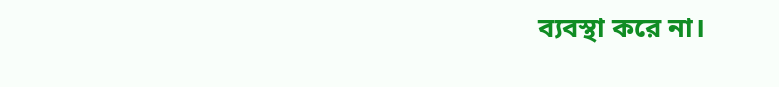ব্যবস্থা করে না।